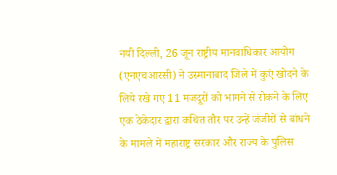नयी दिल्ली, 26 जून राष्ट्रीय मानवाधिकार आयोग (एनएचआरसी) ने उस्मानाबाद जिले में कुएं खोदने के लिये रखे गए 11 मजदूरों को भागने से रोकने के लिए एक ठेकेदार द्वारा कथित तौर पर उन्हें जंजीरों से बांधने के मामले में महाराष्ट्र सरकार और राज्य के पुलिस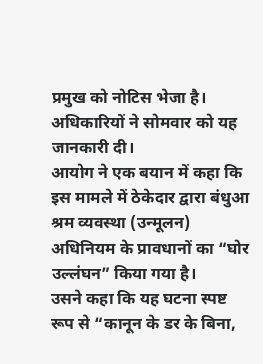प्रमुख को नोटिस भेजा है। अधिकारियों ने सोमवार को यह जानकारी दी।
आयोग ने एक बयान में कहा कि इस मामले में ठेकेदार द्वारा बंधुआ श्रम व्यवस्था (उन्मूलन) अधिनियम के प्रावधानों का “घोर उल्लंघन” किया गया है।
उसने कहा कि यह घटना स्पष्ट रूप से “कानून के डर के बिना,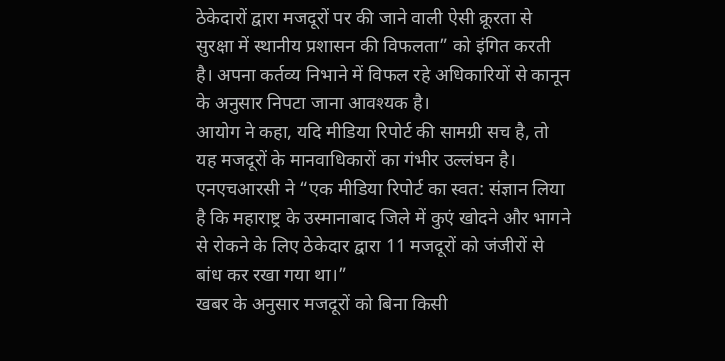ठेकेदारों द्वारा मजदूरों पर की जाने वाली ऐसी क्रूरता से सुरक्षा में स्थानीय प्रशासन की विफलता” को इंगित करती है। अपना कर्तव्य निभाने में विफल रहे अधिकारियों से कानून के अनुसार निपटा जाना आवश्यक है।
आयोग ने कहा, यदि मीडिया रिपोर्ट की सामग्री सच है, तो यह मजदूरों के मानवाधिकारों का गंभीर उल्लंघन है।
एनएचआरसी ने “एक मीडिया रिपोर्ट का स्वत: संज्ञान लिया है कि महाराष्ट्र के उस्मानाबाद जिले में कुएं खोदने और भागने से रोकने के लिए ठेकेदार द्वारा 11 मजदूरों को जंजीरों से बांध कर रखा गया था।”
खबर के अनुसार मजदूरों को बिना किसी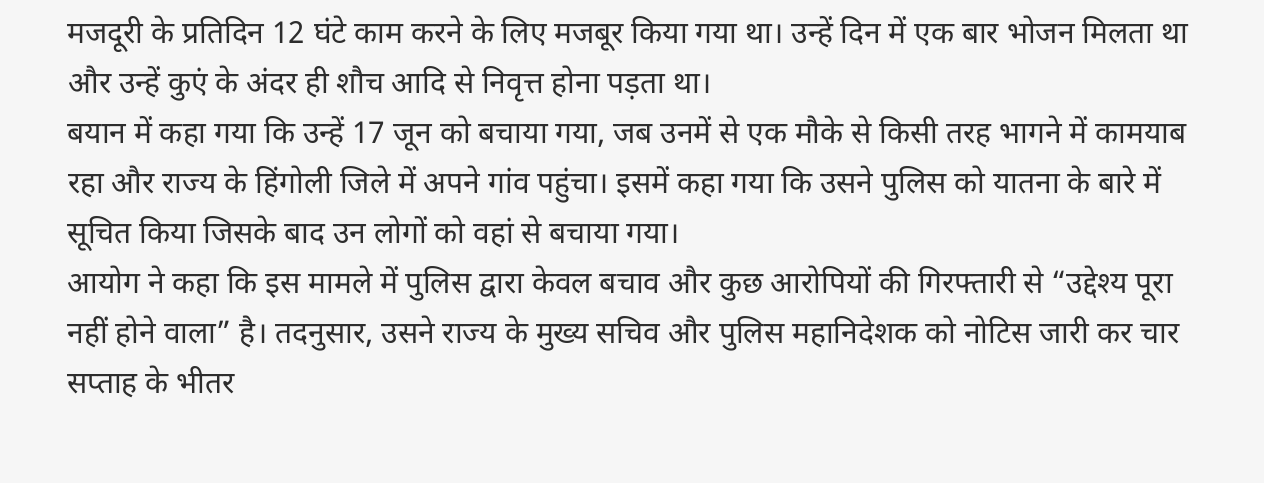मजदूरी के प्रतिदिन 12 घंटे काम करने के लिए मजबूर किया गया था। उन्हें दिन में एक बार भोजन मिलता था और उन्हें कुएं के अंदर ही शौच आदि से निवृत्त होना पड़ता था।
बयान में कहा गया कि उन्हें 17 जून को बचाया गया, जब उनमें से एक मौके से किसी तरह भागने में कामयाब रहा और राज्य के हिंगोली जिले में अपने गांव पहुंचा। इसमें कहा गया कि उसने पुलिस को यातना के बारे में सूचित किया जिसके बाद उन लोगों को वहां से बचाया गया।
आयोग ने कहा कि इस मामले में पुलिस द्वारा केवल बचाव और कुछ आरोपियों की गिरफ्तारी से “उद्देश्य पूरा नहीं होने वाला” है। तदनुसार, उसने राज्य के मुख्य सचिव और पुलिस महानिदेशक को नोटिस जारी कर चार सप्ताह के भीतर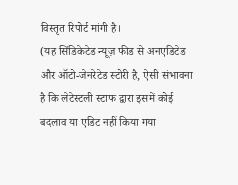विस्तृत रिपोर्ट मांगी है।
(यह सिंडिकेटेड न्यूज़ फीड से अनएडिटेड और ऑटो-जेनरेटेड स्टोरी है, ऐसी संभावना है कि लेटेस्टली स्टाफ द्वारा इसमें कोई बदलाव या एडिट नहीं किया गया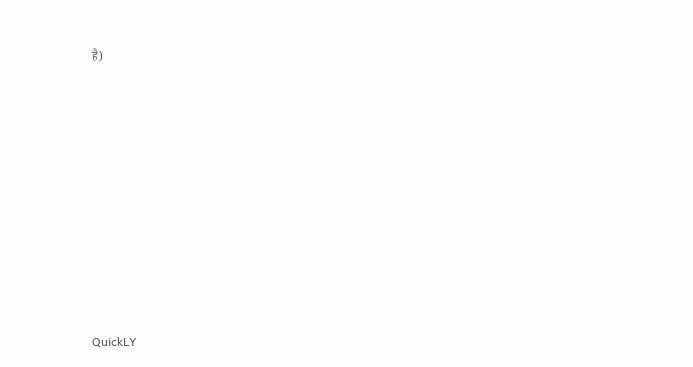है)












QuickLY